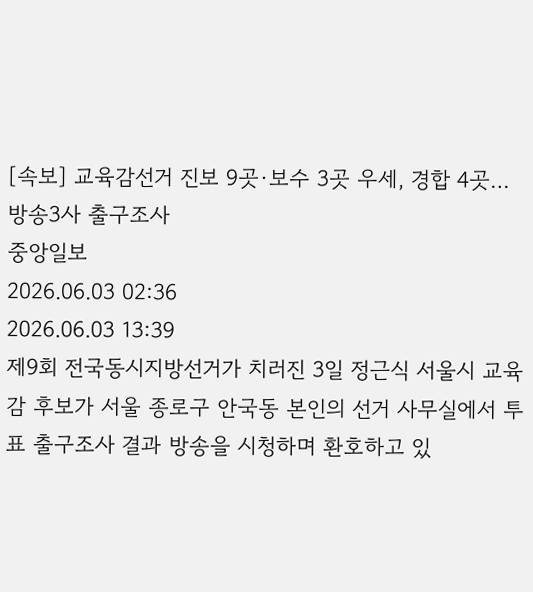[속보] 교육감선거 진보 9곳·보수 3곳 우세, 경합 4곳…방송3사 출구조사
중앙일보
2026.06.03 02:36
2026.06.03 13:39
제9회 전국동시지방선거가 치러진 3일 정근식 서울시 교육감 후보가 서울 종로구 안국동 본인의 선거 사무실에서 투표 출구조사 결과 방송을 시청하며 환호하고 있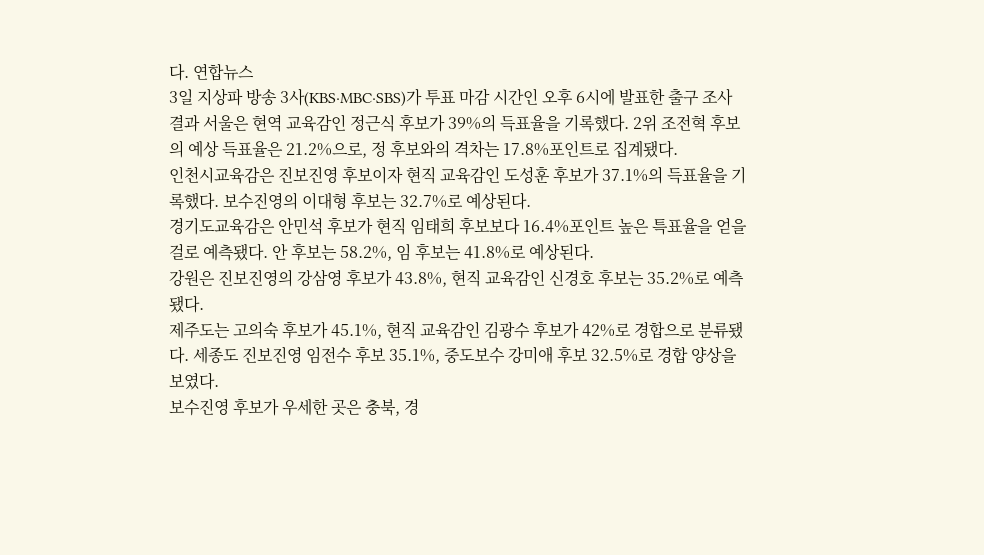다. 연합뉴스
3일 지상파 방송 3사(KBS·MBC·SBS)가 투표 마감 시간인 오후 6시에 발표한 출구 조사 결과 서울은 현역 교육감인 정근식 후보가 39%의 득표율을 기록했다. 2위 조전혁 후보의 예상 득표율은 21.2%으로, 정 후보와의 격차는 17.8%포인트로 집계됐다.
인천시교육감은 진보진영 후보이자 현직 교육감인 도성훈 후보가 37.1%의 득표율을 기록했다. 보수진영의 이대형 후보는 32.7%로 예상된다.
경기도교육감은 안민석 후보가 현직 임태희 후보보다 16.4%포인트 높은 특표율을 얻을걸로 예측됐다. 안 후보는 58.2%, 임 후보는 41.8%로 예상된다.
강원은 진보진영의 강삼영 후보가 43.8%, 현직 교육감인 신경호 후보는 35.2%로 예측됐다.
제주도는 고의숙 후보가 45.1%, 현직 교육감인 김광수 후보가 42%로 경합으로 분류됐다. 세종도 진보진영 임전수 후보 35.1%, 중도보수 강미애 후보 32.5%로 경합 양상을 보였다.
보수진영 후보가 우세한 곳은 충북, 경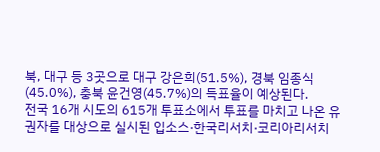북, 대구 등 3곳으로 대구 강은희(51.5%), 경북 임종식(45.0%), 충북 윤건영(45.7%)의 득표율이 예상된다.
전국 16개 시도의 615개 투표소에서 투표를 마치고 나온 유권자를 대상으로 실시된 입소스·한국리서치·코리아리서치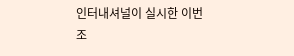인터내셔널이 실시한 이번 조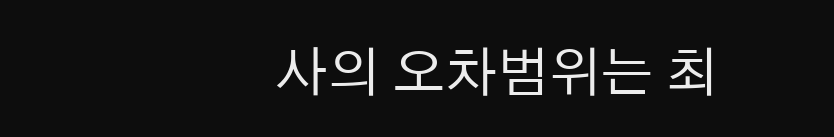사의 오차범위는 최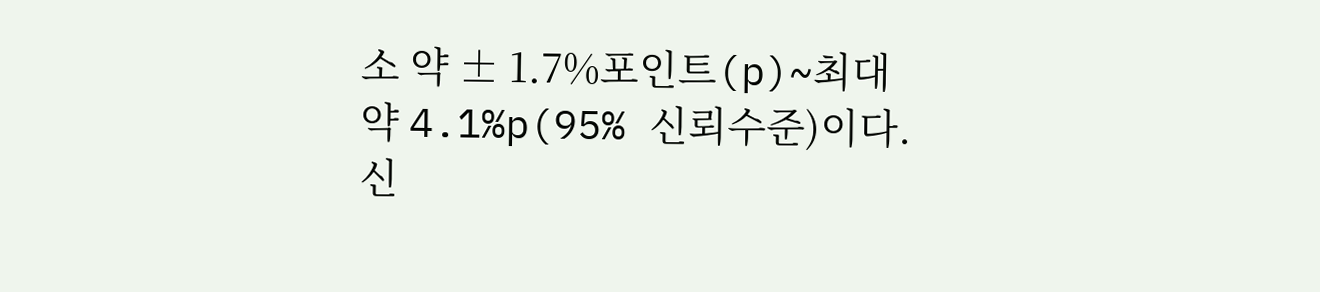소 약 ± 1.7%포인트(p)~최대 약 4.1%p(95% 신뢰수준)이다.
신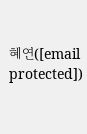혜연([email protected])